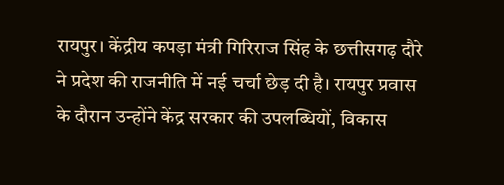रायपुर। केंद्रीय कपड़ा मंत्री गिरिराज सिंह के छत्तीसगढ़ दौरे ने प्रदेश की राजनीति में नई चर्चा छेड़ दी है। रायपुर प्रवास के दौरान उन्होंने केंद्र सरकार की उपलब्धियों, विकास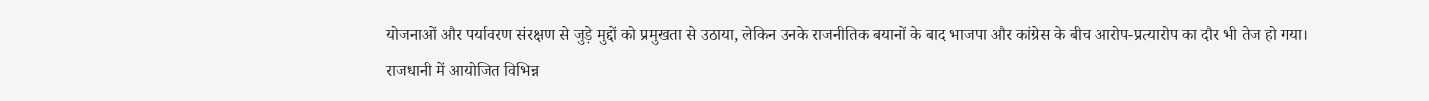योजनाओं और पर्यावरण संरक्षण से जुड़े मुद्दों को प्रमुखता से उठाया, लेकिन उनके राजनीतिक बयानों के बाद भाजपा और कांग्रेस के बीच आरोप-प्रत्यारोप का दौर भी तेज हो गया।
राजधानी में आयोजित विभिन्न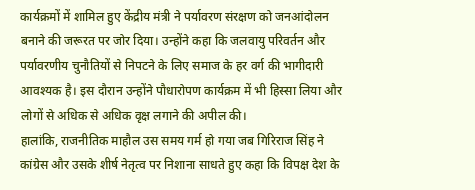कार्यक्रमों में शामिल हुए केंद्रीय मंत्री ने पर्यावरण संरक्षण को जनआंदोलन बनाने की जरूरत पर जोर दिया। उन्होंने कहा कि जलवायु परिवर्तन और पर्यावरणीय चुनौतियों से निपटने के लिए समाज के हर वर्ग की भागीदारी आवश्यक है। इस दौरान उन्होंने पौधारोपण कार्यक्रम में भी हिस्सा लिया और लोगों से अधिक से अधिक वृक्ष लगाने की अपील की।
हालांकि, राजनीतिक माहौल उस समय गर्म हो गया जब गिरिराज सिंह ने कांग्रेस और उसके शीर्ष नेतृत्व पर निशाना साधते हुए कहा कि विपक्ष देश के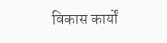विकास कार्यों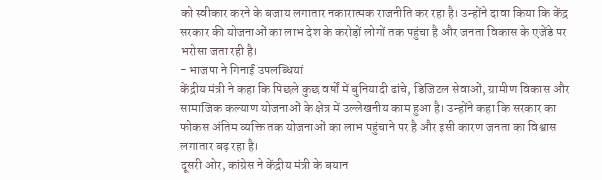को स्वीकार करने के बजाय लगातार नकारात्मक राजनीति कर रहा है। उन्होंने दावा किया कि केंद्र सरकार की योजनाओं का लाभ देश के करोड़ों लोगों तक पहुंचा है और जनता विकास के एजेंडे पर भरोसा जता रही है।
- भाजपा ने गिनाईं उपलब्धियां
केंद्रीय मंत्री ने कहा कि पिछले कुछ वर्षों में बुनियादी ढांचे, डिजिटल सेवाओं, ग्रामीण विकास और सामाजिक कल्याण योजनाओं के क्षेत्र में उल्लेखनीय काम हुआ है। उन्होंने कहा कि सरकार का फोकस अंतिम व्यक्ति तक योजनाओं का लाभ पहुंचाने पर है और इसी कारण जनता का विश्वास लगातार बढ़ रहा है।
दूसरी ओर, कांग्रेस ने केंद्रीय मंत्री के बयान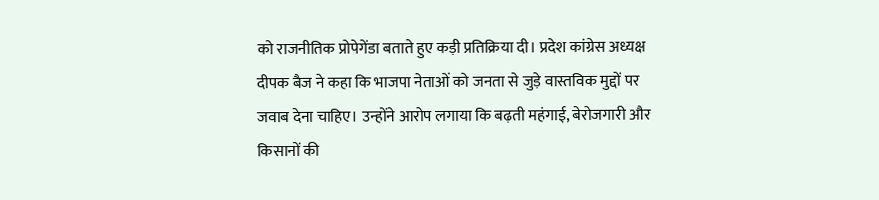को राजनीतिक प्रोपेगेंडा बताते हुए कड़ी प्रतिक्रिया दी। प्रदेश कांग्रेस अध्यक्ष दीपक बैज ने कहा कि भाजपा नेताओं को जनता से जुड़े वास्तविक मुद्दों पर जवाब देना चाहिए। उन्होंने आरोप लगाया कि बढ़ती महंगाई, बेरोजगारी और किसानों की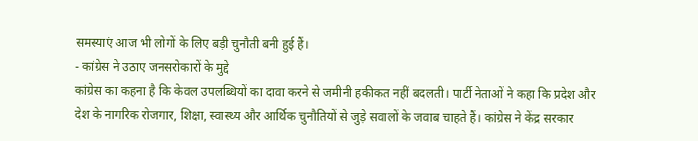समस्याएं आज भी लोगों के लिए बड़ी चुनौती बनी हुई हैं।
- कांग्रेस ने उठाए जनसरोकारों के मुद्दे
कांग्रेस का कहना है कि केवल उपलब्धियों का दावा करने से जमीनी हकीकत नहीं बदलती। पार्टी नेताओं ने कहा कि प्रदेश और देश के नागरिक रोजगार, शिक्षा, स्वास्थ्य और आर्थिक चुनौतियों से जुड़े सवालों के जवाब चाहते हैं। कांग्रेस ने केंद्र सरकार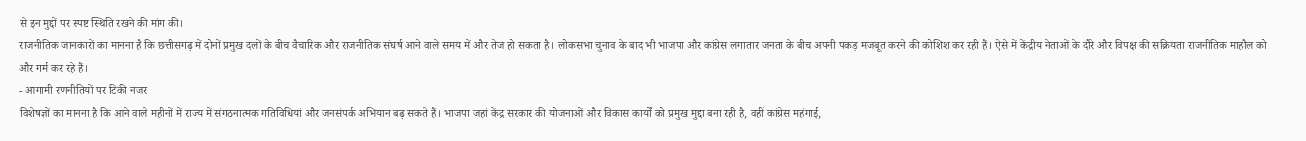से इन मुद्दों पर स्पष्ट स्थिति रखने की मांग की।
राजनीतिक जानकारों का मानना है कि छत्तीसगढ़ में दोनों प्रमुख दलों के बीच वैचारिक और राजनीतिक संघर्ष आने वाले समय में और तेज हो सकता है। लोकसभा चुनाव के बाद भी भाजपा और कांग्रेस लगातार जनता के बीच अपनी पकड़ मजबूत करने की कोशिश कर रही हैं। ऐसे में केंद्रीय नेताओं के दौरे और विपक्ष की सक्रियता राजनीतिक माहौल को और गर्म कर रहे हैं।
- आगामी रणनीतियों पर टिकी नजर
विशेषज्ञों का मानना है कि आने वाले महीनों में राज्य में संगठनात्मक गतिविधियां और जनसंपर्क अभियान बढ़ सकते हैं। भाजपा जहां केंद्र सरकार की योजनाओं और विकास कार्यों को प्रमुख मुद्दा बना रही है, वहीं कांग्रेस महंगाई,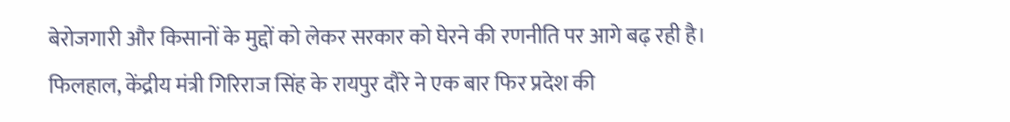बेरोजगारी और किसानों के मुद्दों को लेकर सरकार को घेरने की रणनीति पर आगे बढ़ रही है।
फिलहाल, केंद्रीय मंत्री गिरिराज सिंह के रायपुर दौरे ने एक बार फिर प्रदेश की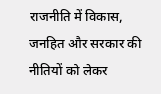राजनीति में विकास, जनहित और सरकार की नीतियों को लेकर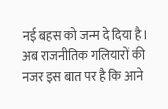नई बहस को जन्म दे दिया है। अब राजनीतिक गलियारों की नजर इस बात पर है कि आने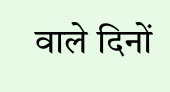वाले दिनों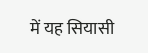में यह सियासी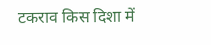टकराव किस दिशा में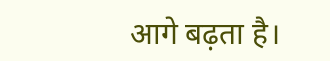आगे बढ़ता है।